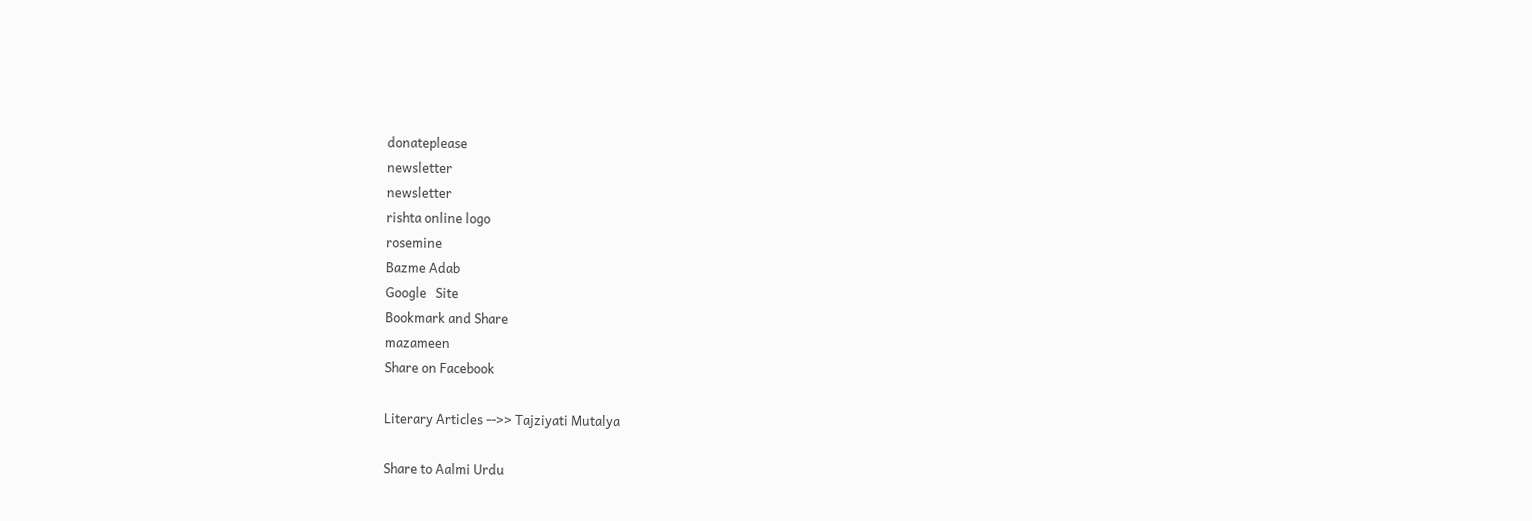donateplease
newsletter
newsletter
rishta online logo
rosemine
Bazme Adab
Google   Site
Bookmark and Share
mazameen
Share on Facebook

Literary Articles -->> Tajziyati Mutalya

Share to Aalmi Urdu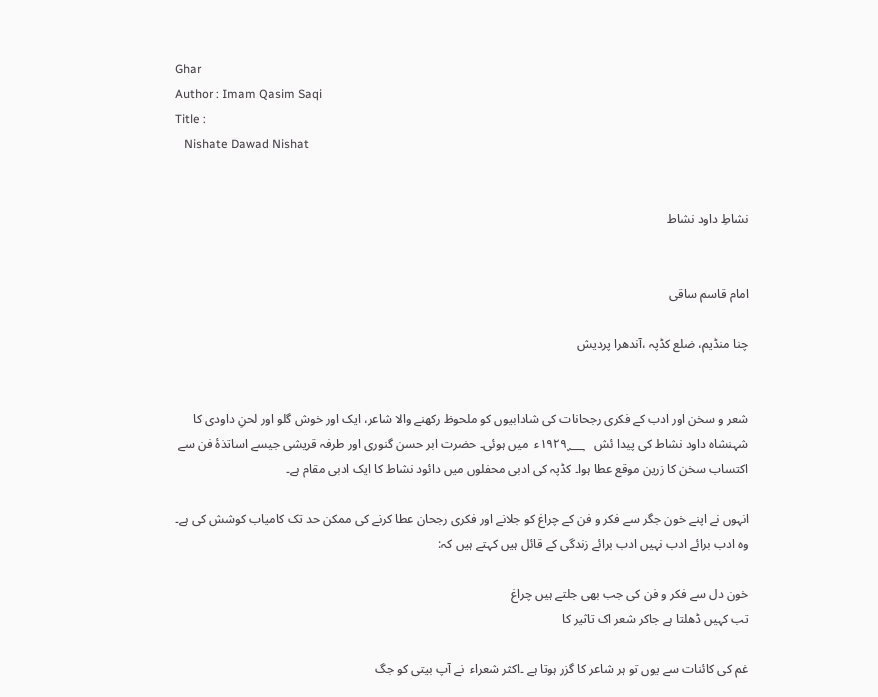Ghar
Author : Imam Qasim Saqi
Title :
   Nishate Dawad Nishat


نشاطِ داود نشاط


امام قاسم ساقی

چنا منڈیم، ضلع کڈپہ ،آندھرا پردیش


شعر و سخن اور ادب کے فکری رجحانات کی شادابیوں کو ملحوظ رکھنے والا شاعر، ایک اور خوش گلو اور لحنِ داودی کا شہنشاہ داود نشاط کی پیدا ئش   ۱۹۲۹؁ء  میں ہوئی۔ حضرت ابر حسن گنوری اور طرفہ قریشی جیسے اساتذۂ فن سے اکتساب سخن کا زرین موقع عطا ہوا۔ کڈپہ کی ادبی محفلوں میں دائود نشاط کا ایک ادبی مقام ہے۔

انہوں نے اپنے خون جگر سے فکر و فن کے چراغ کو جلانے اور فکری رجحان عطا کرنے کی ممکن حد تک کامیاب کوشش کی ہے۔ وہ ادب برائے ادب نہیں ادب برائے زندگی کے قائل ہیں کہتے ہیں کہ:

خون دل سے فکر و فن کی جب بھی جلتے ہیں چراغ
تب کہیں ڈھلتا ہے جاکر شعر اک تاثیر کا

غم کی کائنات سے یوں تو ہر شاعر کا گزر ہوتا ہے ۔اکثر شعراء  نے آپ بیتی کو جگ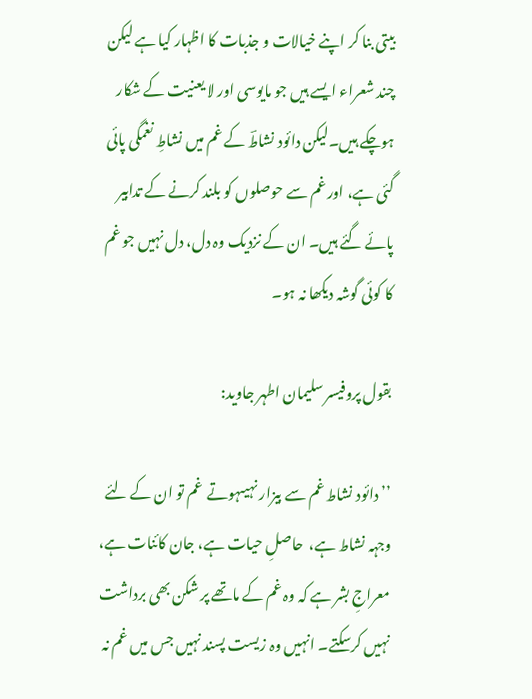بیتی بنا کر اپنے خیالات و جذبات کا اظہار کیا ہے لیکن چند شعراء ایسے ہیں جو مایوسی اور لا یعنیت کے شکار ہوچکے ہیں۔لیکن دائود نشاطؔ کے غم میں نشاطِ نغمگی پائی گئی ہے، اور غم سے حوصلوں کو بلند کرنے کے تدابیر پائے گئے ہیں۔ ان کے نزدیک وہ دل، دل نہیں جو غم کا کوئی گوشہ دیکھا نہ ہو۔

بقول پروفیسر سلیمان اطہر جاوید:

’’ دائود نشاط غم سے بیزار نہیںہوتے  غم تو ان کے لئے وجہہ نشاط ہے،  حاصلِ حیات ہے، جان کائنات ہے، معراجِ بشر ہے کہ وہ غم کے ماتھے پر شکن بھی برداشت نہیں کرسکتے۔ انہیں وہ زیست پسند نہیں جس میں غم نہ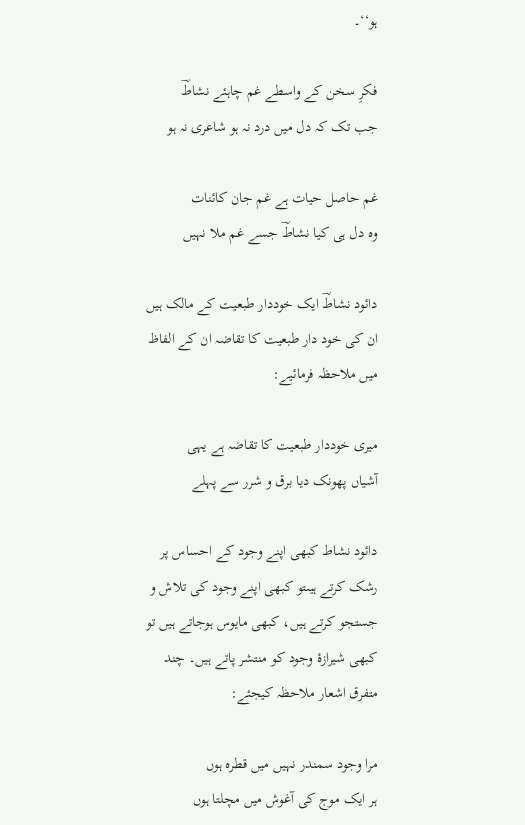ہو‘‘۔

فکرِ سخن کے واسطے غم چاہئے نشاطؔ
جب تک کہ دل میں درد نہ ہو شاعری نہ ہو

غم حاصل حیات ہے غم جان کائنات
وہ دل ہی کیا نشاطؔ جسے غم ملا نہیں

دائود نشاطؔ ایک خوددار طبعیت کے مالک ہیں ان کی خود دار طبعیت کا تقاضہ ان کے الفاظ میں ملاحظہ فرمائیے:

میری خوددار طبعیت کا تقاضہ ہے یہی
آشیاں پھونک دیا برق و شرر سے پہلے

دائود نشاط کبھی اپنے وجود کے احساس پر رشک کرتے ہیںتو کبھی اپنے وجود کی تلاش و جستجو کرتے ہیں، کبھی مایوس ہوجاتے ہیں تو کبھی شیرازۂ وجود کو منتشر پاتے ہیں۔ چند متفرق اشعار ملاحظہ کیجئے:

مرا وجود سمندر نہیں میں قطرہ ہوں
ہر ایک موج کی آغوش میں مچلتا ہوں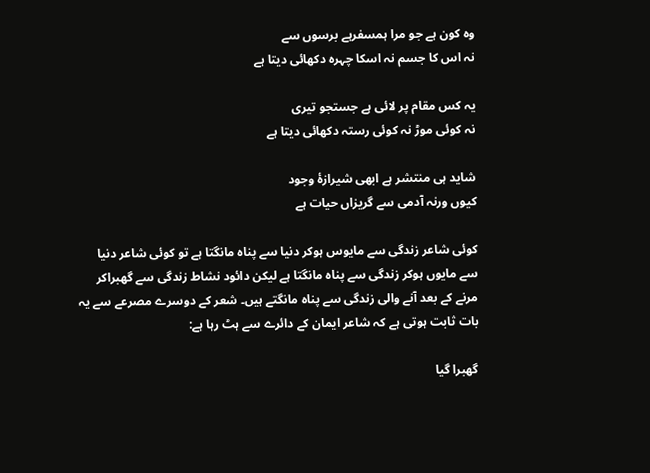وہ کون ہے جو مرا ہمسفرہے برسوں سے
نہ اس کا جسم نہ اسکا چہرہ دکھائی دیتا ہے

یہ کس مقام پر لائی ہے جستجو تیری
نہ کوئی موڑ نہ کوئی رستہ دکھائی دیتا ہے

شاید ہی منتشر ہے ابھی شیرازۂ وجود
کیوں ورنہ آدمی سے گریزاں حیات ہے

کوئی شاعر زندگی سے مایوس ہوکر دنیا سے پناہ مانگتا ہے تو کوئی شاعر دنیا سے مایوں ہوکر زندگی سے پناہ مانگتا ہے لیکن دائود نشاط زندگی سے گھبراکر مرنے کے بعد آنے والی زندگی سے پناہ مانگتے ہیں۔ شعر کے دوسرے مصرعے سے یہ بات ثابت ہوتی ہے کہ شاعر ایمان کے دائرے سے ہٹ رہا ہے:

گھبرا گیا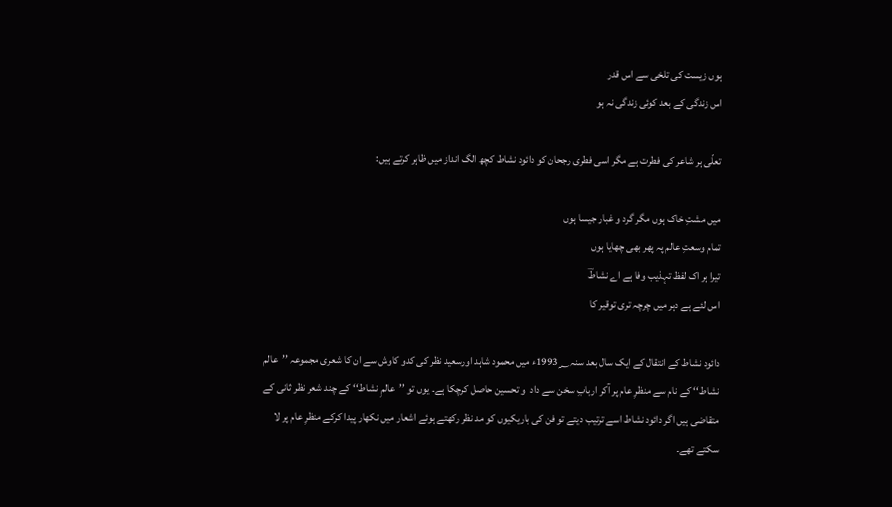ہوں زیست کی تلخی سے اس قدر
اس زندگی کے بعد کوئی زندگی نہ ہو

تعلّی ہر شاعر کی فطرت ہے مگر اسی فطری رجحان کو دائود نشاط کچھ الگ انداز میں ظاہر کرتے ہیں:

میں مشتِ خاک ہوں مگر گرد و غبار جیسا ہوں
تمام وسعتِ عالم پہ پھر بھی چھایا ہوں
تیرا ہر اک لفظ تہذیب وفا ہے اے نشاطؔ
اس لئے ہے دہر میں چرچہ تری توقیر کا

دائود نشاط کے انتقال کے ایک سال بعد سنہ1993؁ء میں محمود شاہد اورسعید نظر کی کدو کاوش سے ان کا شعری مجموعہ ’’عالم نشاط‘‘ کے نام سے منظرِ عام پر آکر اربابِ سخن سے داد  و تحسین حاصل کرچکا ہے۔ یوں تو ’’عالمِ نشاط‘‘ کے چند شعر نظر ثانی کے متقاضی ہیں اگر دائود نشاط اسے ترتیب دیتے تو فن کی باریکیوں کو مد نظر رکھتے ہوئے اشعار میں نکھار پیدا کرکے منظرِ عام پر لا سکتے تھے۔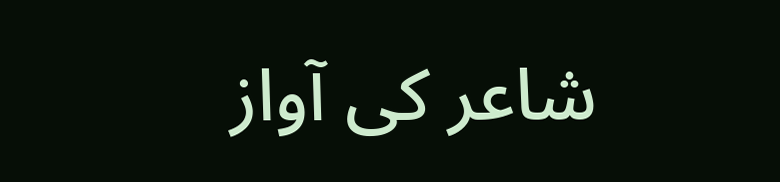شاعر کی آواز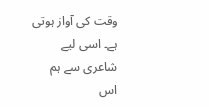وقت کی آواز ہوتی ہے۔ اسی لیے شاعری سے ہم اس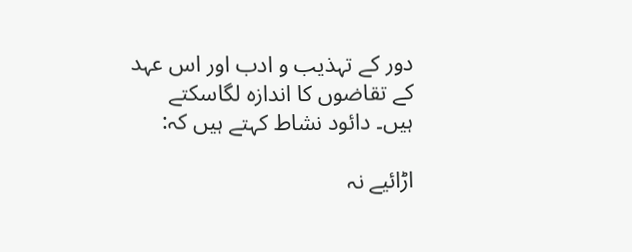دور کے تہذیب و ادب اور اس عہد کے تقاضوں کا اندازہ لگاسکتے ہیں۔ دائود نشاط کہتے ہیں کہ:

اڑائیے نہ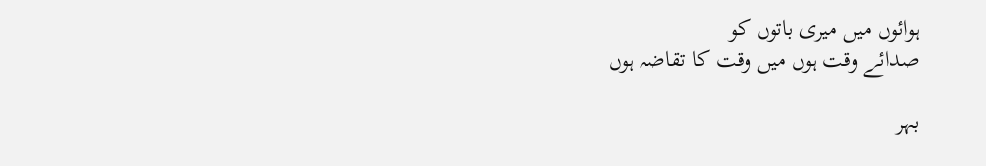ہوائوں میں میری باتوں کو
صدائے وقت ہوں میں وقت کا تقاضہ ہوں

بہر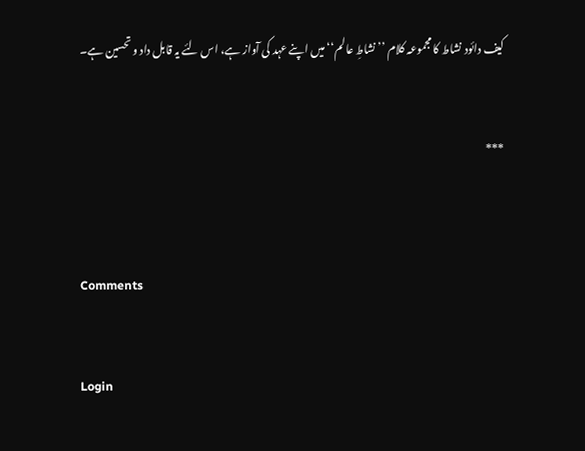کیف دائود نشاط کا مجموعہ کلام ’’نشاطِ عالم‘‘ میں اپنے عہد کی آواز ہے، اس لئے یہ قابل داد و تحسین ہے۔


***



Comments


Login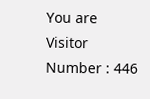You are Visitor Number : 446